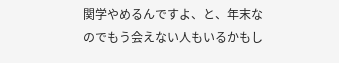関学やめるんですよ、と、年末なのでもう会えない人もいるかもし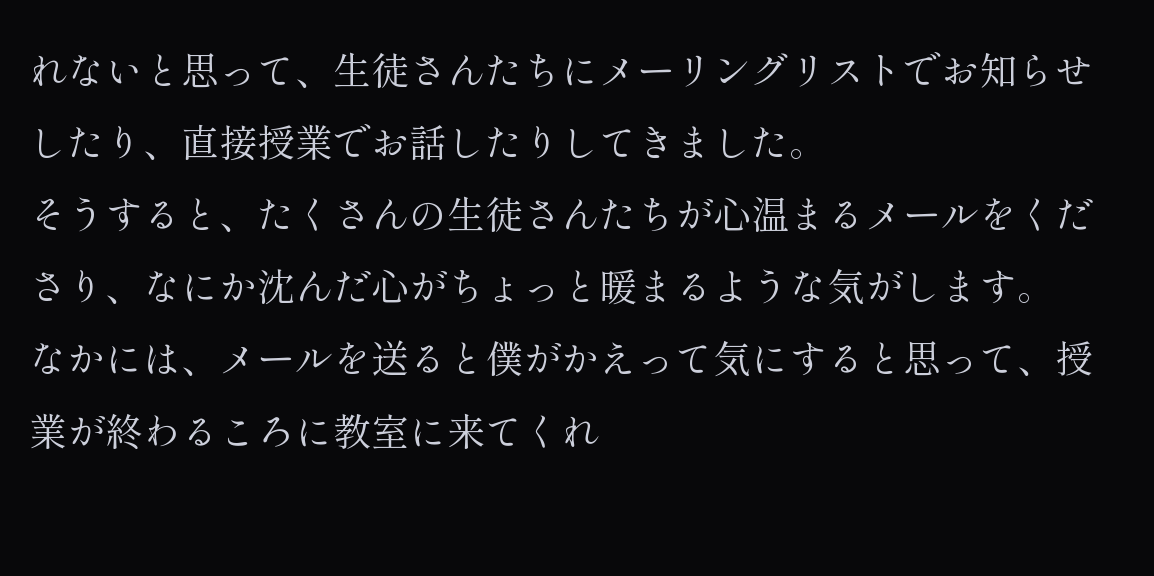れないと思って、生徒さんたちにメーリングリストでお知らせしたり、直接授業でお話したりしてきました。
そうすると、たくさんの生徒さんたちが心温まるメールをくださり、なにか沈んだ心がちょっと暖まるような気がします。
なかには、メールを送ると僕がかえって気にすると思って、授業が終わるころに教室に来てくれ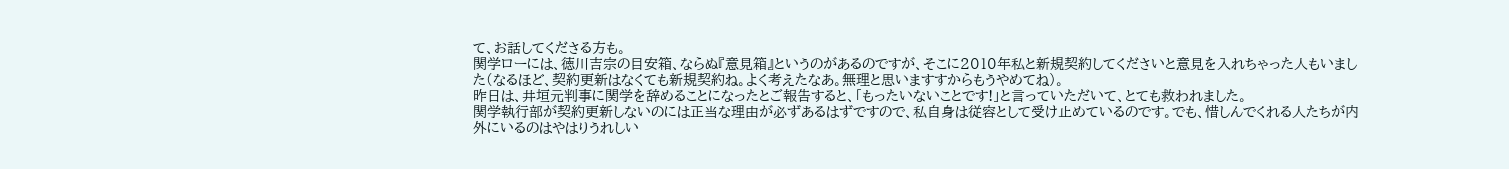て、お話してくださる方も。
関学ローには、徳川吉宗の目安箱、ならぬ『意見箱』というのがあるのですが、そこに2010年私と新規契約してくださいと意見を入れちゃった人もいました(なるほど、契約更新はなくても新規契約ね。よく考えたなあ。無理と思いますすからもうやめてね)。
昨日は、井垣元判事に関学を辞めることになったとご報告すると、「もったいないことです!」と言っていただいて、とても救われました。
関学執行部が契約更新しないのには正当な理由が必ずあるはずですので、私自身は従容として受け止めているのです。でも、惜しんでくれる人たちが内外にいるのはやはりうれしい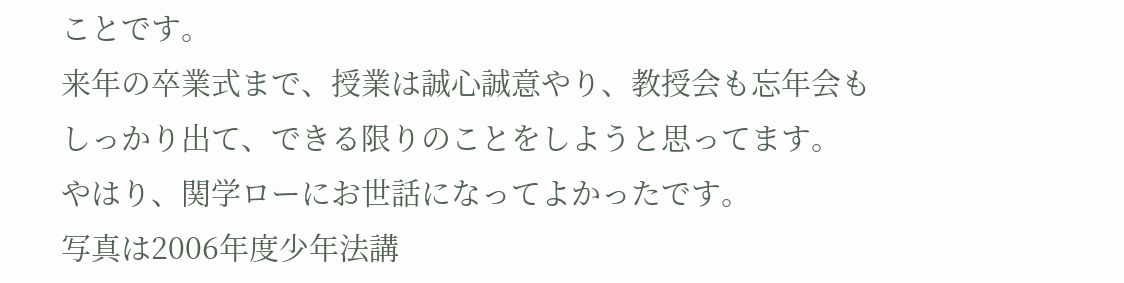ことです。
来年の卒業式まで、授業は誠心誠意やり、教授会も忘年会もしっかり出て、できる限りのことをしようと思ってます。
やはり、関学ローにお世話になってよかったです。
写真は2006年度少年法講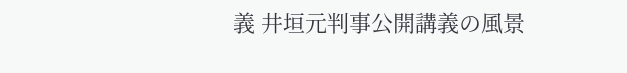義 井垣元判事公開講義の風景